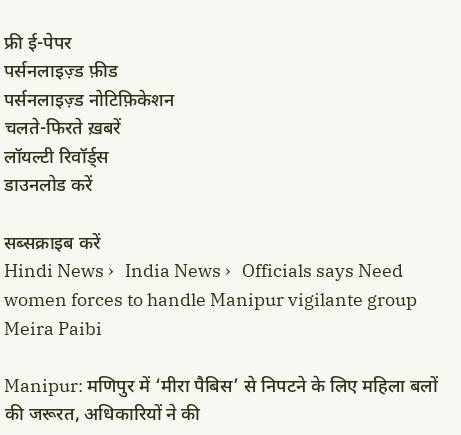फ्री ई-पेपर
पर्सनलाइज़्ड फ़ीड
पर्सनलाइज़्ड नोटिफ़िकेशन
चलते-फिरते ख़बरें
लॉयल्टी रिवॉर्ड्स
डाउनलोड करें

सब्सक्राइब करें
Hindi News ›   India News ›   Officials says Need women forces to handle Manipur vigilante group Meira Paibi

Manipur: मणिपुर में ‘मीरा पैबिस’ से निपटने के लिए महिला बलों की जरूरत, अधिकारियों ने की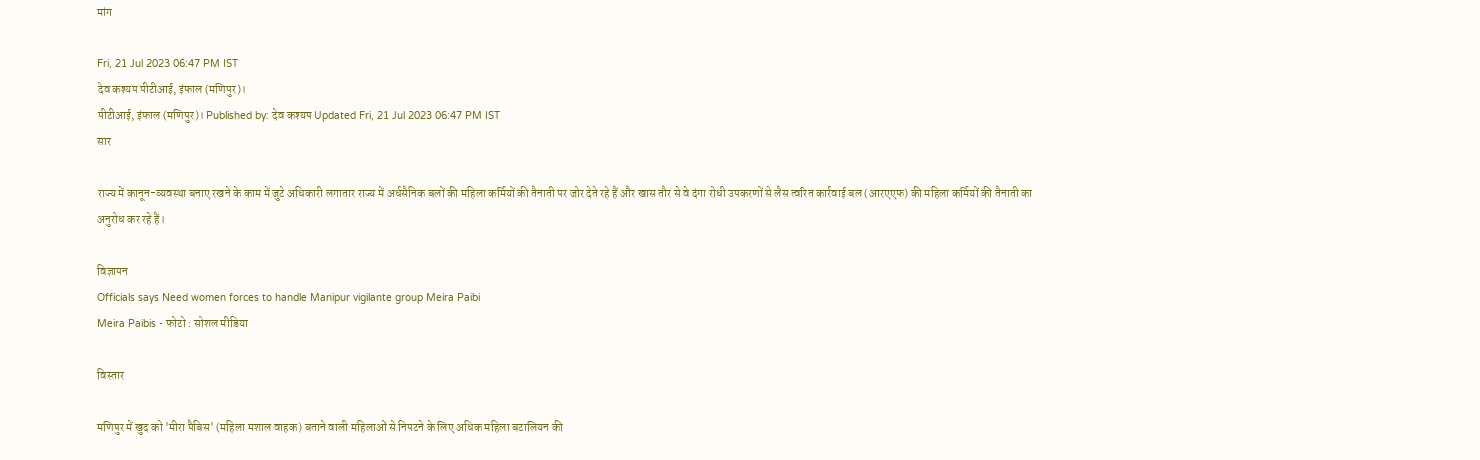मांग

Fri, 21 Jul 2023 06:47 PM IST
देव कश्यप पीटीआई, इंफाल (मणिपुर)।
पीटीआई, इंफाल (मणिपुर)। Published by: देव कश्यप Updated Fri, 21 Jul 2023 06:47 PM IST
सार

राज्य में कानून-व्यवस्था बनाए रखने के काम में जुटे अधिकारी लगातार राज्य में अर्धसैनिक बलों की महिला कर्मियों की तैनाती पर जोर देते रहे हैं और खास तौर से वे दंगा रोधी उपकरणों से लैस त्वरित कार्रवाई बल (आरएएफ) की महिला कर्मियों की तैनाती का अनुरोध कर रहे हैं।

विज्ञापन
Officials says Need women forces to handle Manipur vigilante group Meira Paibi
Meira Paibis - फोटो : सोशल मीडिया

विस्तार

मणिपुर में खुद को 'मीरा पैबिस' (महिला मशाल वाहक) बताने वाली महिलाओं से निपटने के लिए अधिक महिला बटालियन की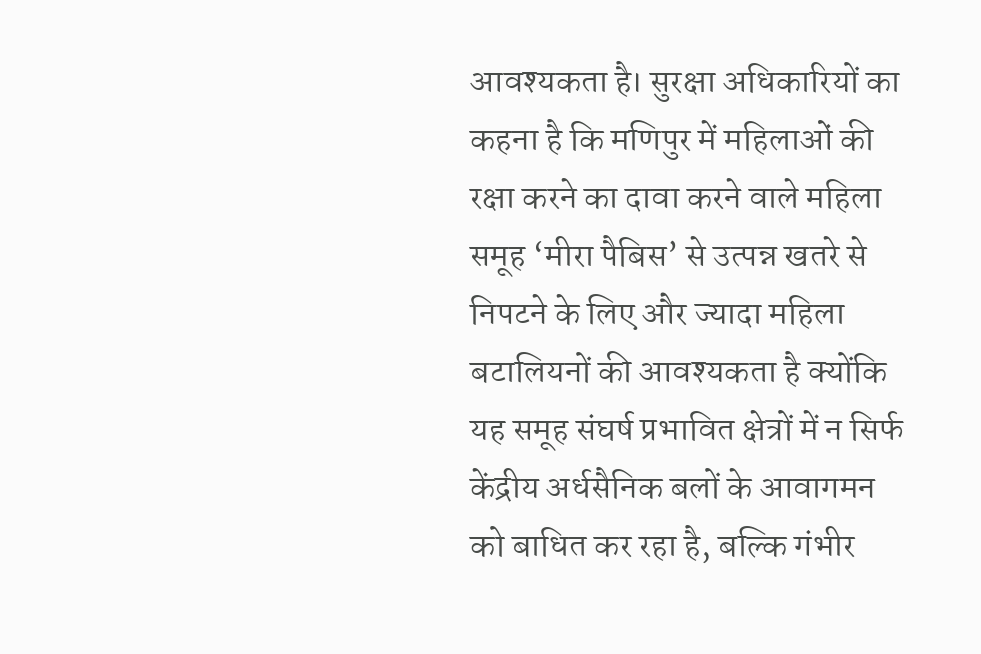आवश्यकता है। सुरक्षा अधिकारियों का कहना है कि मणिपुर में महिलाओं की रक्षा करने का दावा करने वाले महिला समूह ‘मीरा पैबिस’ से उत्पन्न खतरे से निपटने के लिए और ज्यादा महिला बटालियनों की आवश्यकता है क्योंकि यह समूह संघर्ष प्रभावित क्षेत्रों में न सिर्फ केंद्रीय अर्धसैनिक बलों के आवागमन को बाधित कर रहा है, बल्कि गंभीर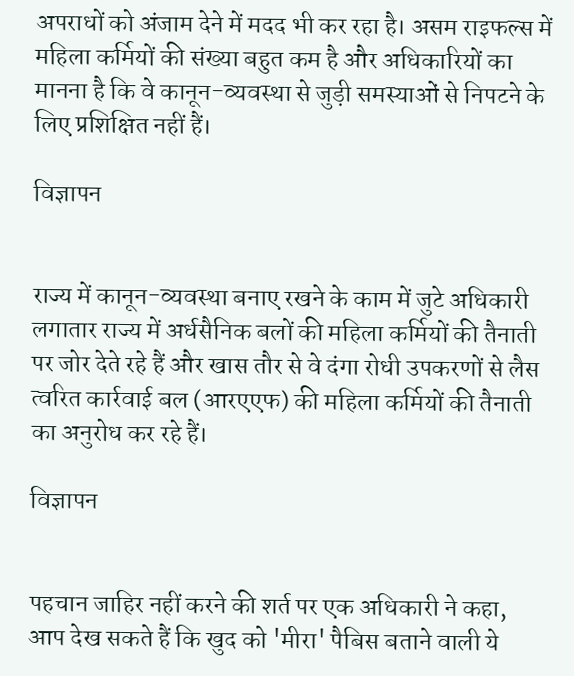अपराधों को अंजाम देने में मदद भी कर रहा है। असम राइफल्स में महिला कर्मियों की संख्या बहुत कम है और अधिकारियों का मानना है कि वे कानून-व्यवस्था से जुड़ी समस्याओं से निपटने के लिए प्रशिक्षित नहीं हैं।

विज्ञापन


राज्य में कानून-व्यवस्था बनाए रखने के काम में जुटे अधिकारी लगातार राज्य में अर्धसैनिक बलों की महिला कर्मियों की तैनाती पर जोर देते रहे हैं और खास तौर से वे दंगा रोधी उपकरणों से लैस त्वरित कार्रवाई बल (आरएएफ) की महिला कर्मियों की तैनाती का अनुरोध कर रहे हैं।

विज्ञापन


पहचान जाहिर नहीं करने की शर्त पर एक अधिकारी ने कहा, आप देख सकते हैं कि खुद को 'मीरा' पैबिस बताने वाली ये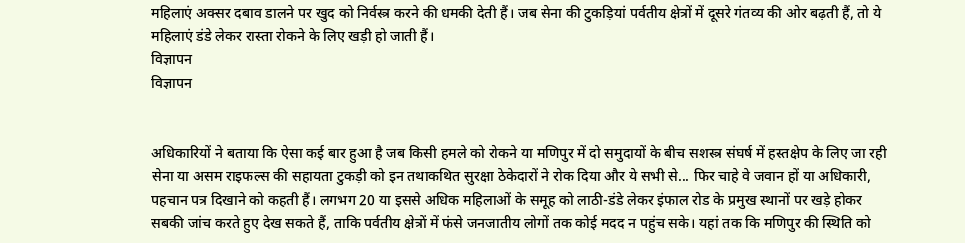महिलाएं अक्सर दबाव डालने पर खुद को निर्वस्त्र करने की धमकी देती हैं। जब सेना की टुकड़ियां पर्वतीय क्षेत्रों में दूसरे गंतव्य की ओर बढ़ती हैं, तो ये महिलाएं डंडे लेकर रास्ता रोकने के लिए खड़ी हो जाती हैं।
विज्ञापन
विज्ञापन


अधिकारियों ने बताया कि ऐसा कई बार हुआ है जब किसी हमले को रोकने या मणिपुर में दो समुदायों के बीच सशस्त्र संघर्ष में हस्तक्षेप के लिए जा रही सेना या असम राइफल्स की सहायता टुकड़ी को इन तथाकथित सुरक्षा ठेकेदारों ने रोक दिया और ये सभी से... फिर चाहे वे जवान हों या अधिकारी, पहचान पत्र दिखाने को कहती हैं। लगभग 20 या इससे अधिक महिलाओं के समूह को लाठी-डंडे लेकर इंफाल रोड के प्रमुख स्थानों पर खड़े होकर सबकी जांच करते हुए देख सकते हैं, ताकि पर्वतीय क्षेत्रों में फंसे जनजातीय लोगों तक कोई मदद न पहुंच सके। यहां तक कि मणिपुर की स्थिति को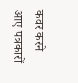कवर करने आए पत्रकारों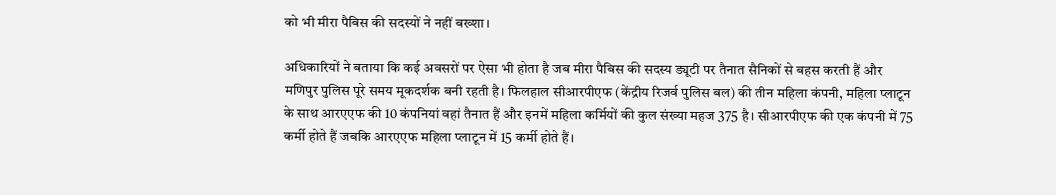को भी मीरा पैबिस की सदस्यों ने नहीं बख्शा।

अधिकारियों ने बताया कि कई अवसरों पर ऐसा भी होता है जब मीरा पैबिस की सदस्य ड्यूटी पर तैनात सैनिकों से बहस करती हैं और मणिपुर पुलिस पूरे समय मूकदर्शक बनी रहती है। फिलहाल सीआरपीएफ (केंद्रीय रिजर्व पुलिस बल) की तीन महिला कंपनी, महिला प्लाटून के साथ आरएएफ की 10 कंपनियां वहां तैनात हैं और इनमें महिला कर्मियों की कुल संख्या महज 375 है। सीआरपीएफ की एक कंपनी में 75 कर्मी होते हैं जबकि आरएएफ महिला प्लाटून में 15 कर्मी होते हैं।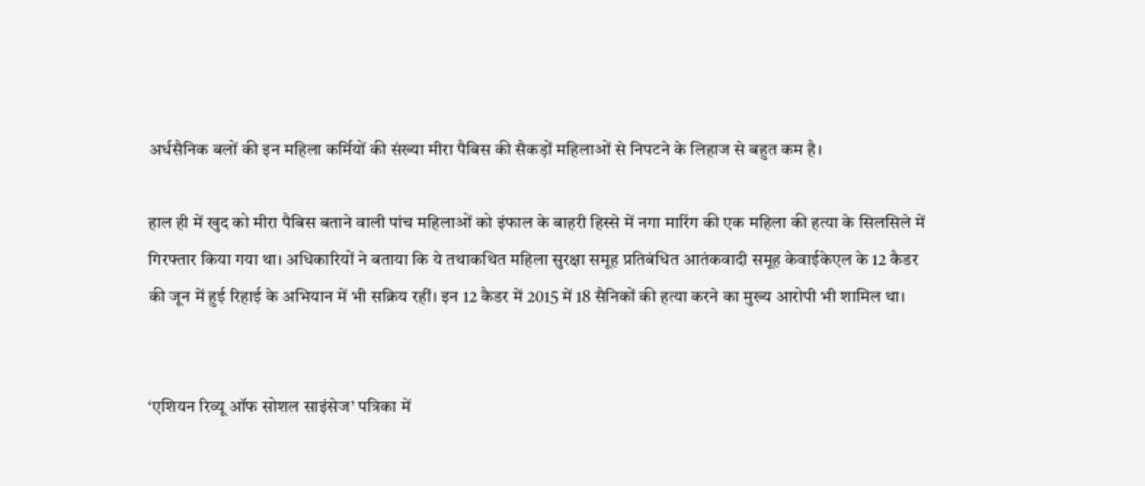अर्धसैनिक बलों की इन महिला कर्मियों की संख्या मीरा पैबिस की सैकड़ों महिलाओं से निपटने के लिहाज से बहुत कम है।

हाल ही में खुद को मीरा पैबिस बताने वाली पांच महिलाओं को इंफाल के बाहरी हिस्से में नगा मारिंग की एक महिला की हत्या के सिलसिले में गिरफ्तार किया गया था। अधिकारियों ने बताया कि ये तथाकथित महिला सुरक्षा समूह प्रतिबंधित आतंकवादी समूह केवाईकेएल के 12 कैडर की जून में हुई रिहाई के अभियान में भी सक्रिय रहीं। इन 12 कैडर में 2015 में 18 सैनिकों की हत्या करने का मुख्य आरोपी भी शामिल था।


‘एशियन रिव्यू ऑफ सोशल साइंसेज’ पत्रिका में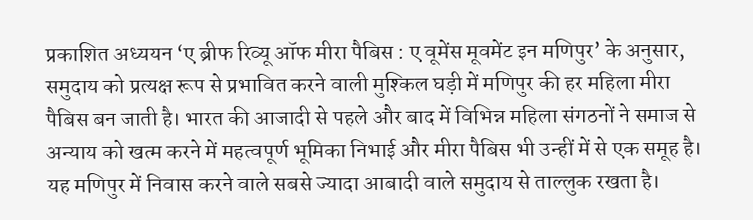प्रकाशित अध्ययन ‘ए ब्रीफ रिव्यू ऑफ मीरा पैबिस : ए वूमेंस मूवमेंट इन मणिपुर’ के अनुसार, समुदाय को प्रत्यक्ष रूप से प्रभावित करने वाली मुश्किल घड़ी में मणिपुर की हर महिला मीरा पैबिस बन जाती है। भारत की आजादी से पहले और बाद में विभिन्न महिला संगठनों ने समाज से अन्याय को खत्म करने में महत्वपूर्ण भूमिका निभाई और मीरा पैबिस भी उन्हीं में से एक समूह है। यह मणिपुर में निवास करने वाले सबसे ज्यादा आबादी वाले समुदाय से ताल्लुक रखता है।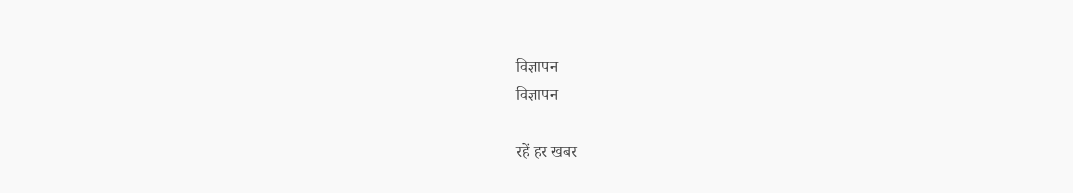विज्ञापन
विज्ञापन

रहें हर खबर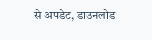से अपडेट, डाउनलोड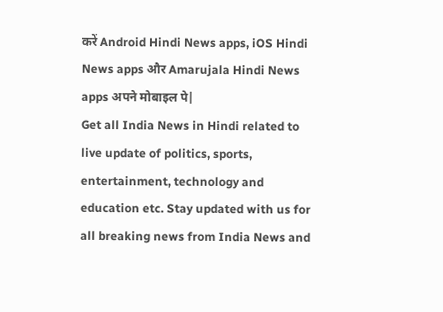करें Android Hindi News apps, iOS Hindi News apps और Amarujala Hindi News apps अपने मोबाइल पे|
Get all India News in Hindi related to live update of politics, sports, entertainment, technology and education etc. Stay updated with us for all breaking news from India News and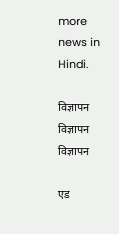more news in Hindi.

विज्ञापन
विज्ञापन
विज्ञापन

एड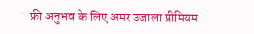फ्री अनुभव के लिए अमर उजाला प्रीमियम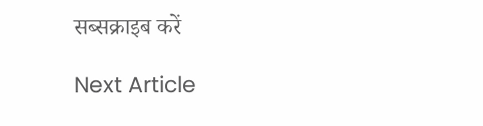सब्सक्राइब करें

Next Article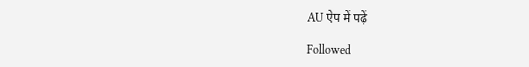AU ऐप में पढ़ें

Followed